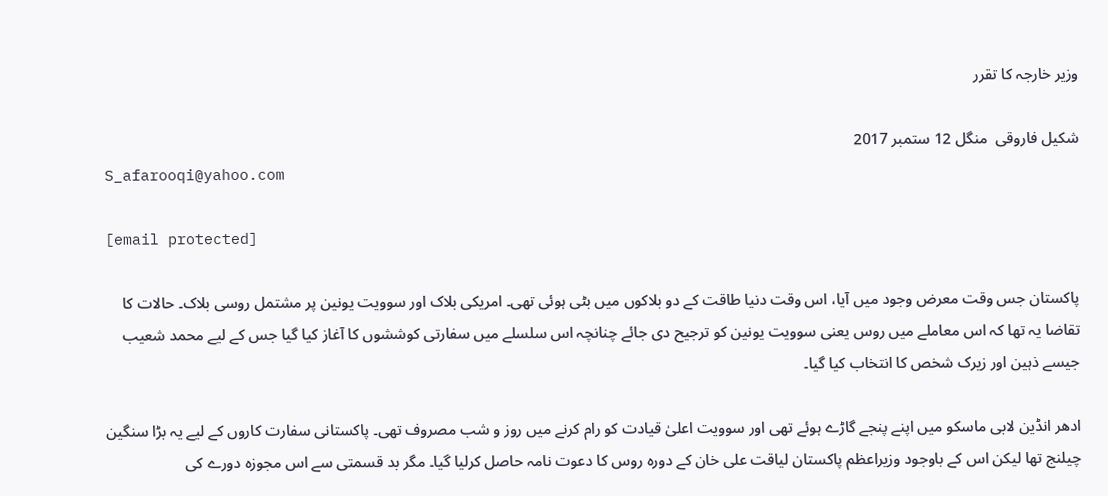وزیر خارجہ کا تقرر

شکیل فاروقی  منگل 12 ستمبر 2017
S_afarooqi@yahoo.com

[email protected]

پاکستان جس وقت معرض وجود میں آیا، اس وقت دنیا طاقت کے دو بلاکوں میں بٹی ہوئی تھی۔ امریکی بلاک اور سوویت یونین پر مشتمل روسی بلاک۔ حالات کا تقاضا یہ تھا کہ اس معاملے میں روس یعنی سوویت یونین کو ترجیح دی جائے چنانچہ اس سلسلے میں سفارتی کوششوں کا آغاز کیا گیا جس کے لیے محمد شعیب جیسے ذہین اور زیرک شخص کا انتخاب کیا گیا۔

ادھر انڈین لابی ماسکو میں اپنے پنجے گاڑے ہوئے تھی اور سوویت اعلیٰ قیادت کو رام کرنے میں روز و شب مصروف تھی۔ پاکستانی سفارت کاروں کے لیے یہ بڑا سنگین چیلنج تھا لیکن اس کے باوجود وزیراعظم پاکستان لیاقت علی خان کے دورہ روس کا دعوت نامہ حاصل کرلیا گیا۔ مگر بد قسمتی سے اس مجوزہ دورے کی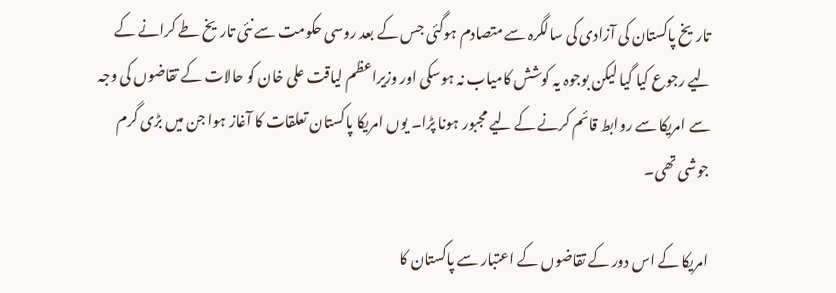تاریخ پاکستان کی آزادی کی سالگرہ سے متصادم ہوگئی جس کے بعد روسی حکومت سے نئی تاریخ طے کرانے کے لیے رجوع کیا گیا لیکن بوجوہ یہ کوشش کامیاب نہ ہوسکی اور وزیراعظم لیاقت علی خان کو حالات کے تقاضوں کی وجہ سے امریکا سے روابط قائم کرنے کے لیے مجبور ہونا پڑا۔ یوں امریکا پاکستان تعلقات کا آغاز ہوا جن میں بڑی گرم جوشی تھی۔

امریکا کے اس دور کے تقاضوں کے اعتبار سے پاکستان کا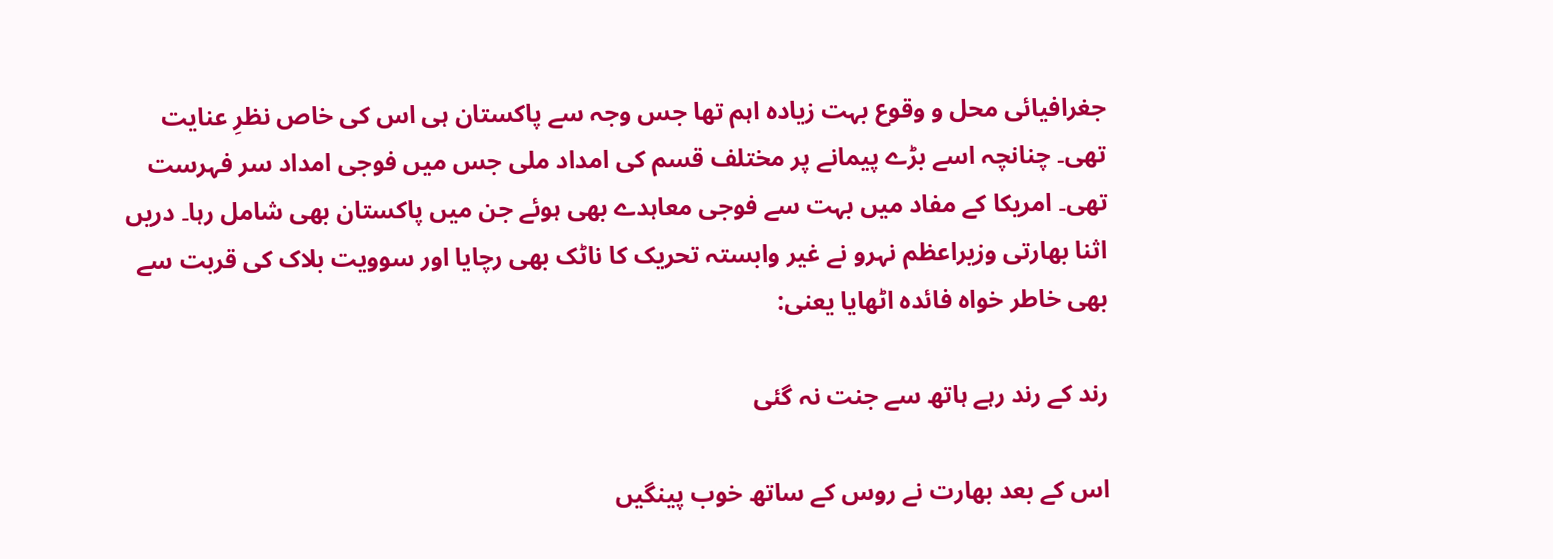جغرافیائی محل و وقوع بہت زیادہ اہم تھا جس وجہ سے پاکستان ہی اس کی خاص نظرِ عنایت تھی۔ چنانچہ اسے بڑے پیمانے پر مختلف قسم کی امداد ملی جس میں فوجی امداد سر فہرست تھی۔ امریکا کے مفاد میں بہت سے فوجی معاہدے بھی ہوئے جن میں پاکستان بھی شامل رہا۔ دریں اثنا بھارتی وزیراعظم نہرو نے غیر وابستہ تحریک کا ناٹک بھی رچایا اور سوویت بلاک کی قربت سے بھی خاطر خواہ فائدہ اٹھایا یعنی:

رند کے رند رہے ہاتھ سے جنت نہ گئی

اس کے بعد بھارت نے روس کے ساتھ خوب پینگیں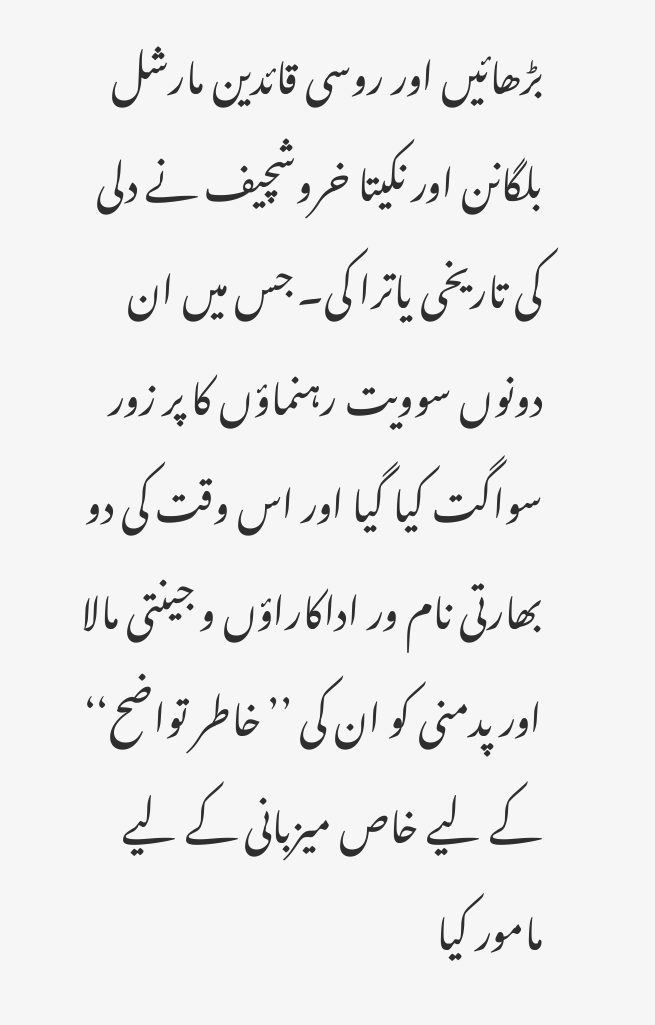بڑھائیں اور روسی قائدین مارشل بلگانن اور نکیتا خروشچیف نے دلی کی تاریخی یاترا کی۔ جس میں ان دونوں سوویت رہنماؤں کا پر زور سواگت کیا گیا اور اس وقت کی دو بھارتی نام ور اداکاراؤں و جینتی مالا اور پدمنی کو ان کی ’’خاطر تواضح‘‘ کے لیے خاص میزبانی کے لیے مامور کیا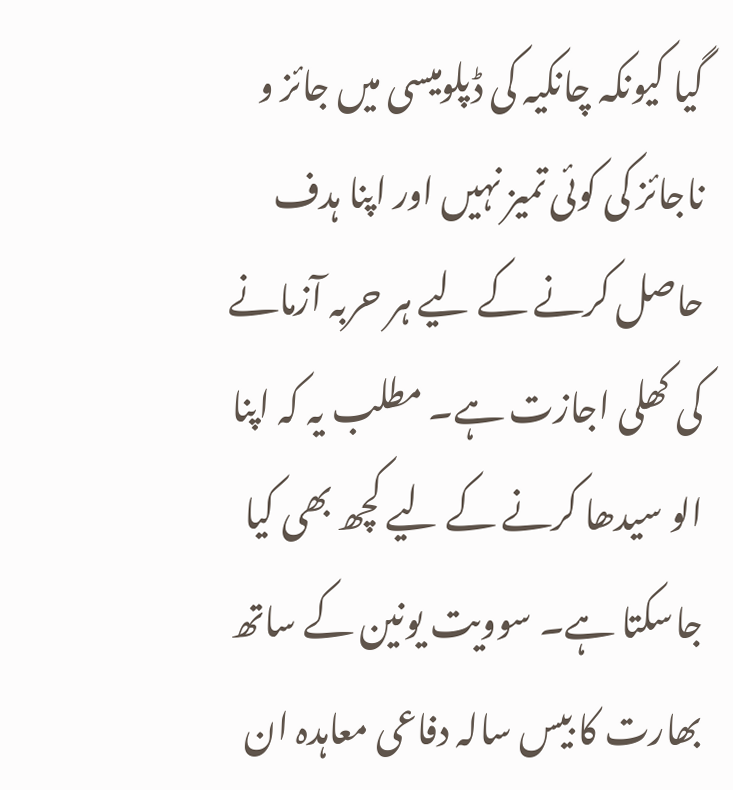گیا کیونکہ چانکیہ کی ڈپلومیسی میں جائز و ناجائز کی کوئی تمیز نہیں اور اپنا ہدف حاصل کرنے کے لیے ہر حربہ آزمانے کی کھلی اجازت ہے۔ مطلب یہ کہ اپنا الو سیدھا کرنے کے لیے کچھ بھی کیا جاسکتا ہے۔ سوویت یونین کے ساتھ بھارت کا بیس سالہ دفاعی معاہدہ ان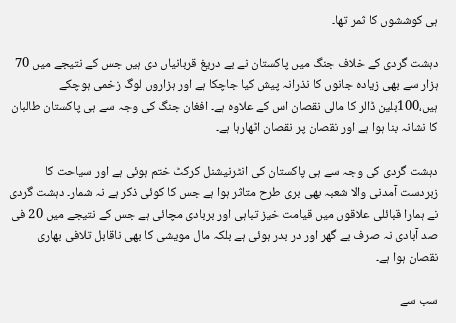ہی کوششوں کا ثمر تھا۔

دہشت گردی کے خلاف جنگ میں پاکستان نے بے دریغ قربانیاں دی ہیں جس کے نتیجے میں 70 ہزار سے بھی زیادہ جانوں کا نذرانہ پیش کیا جاچکا ہے اور ہزاروں لوگ زخمی ہوچکے ہیں،100بلین ڈالر کا مالی نقصان اس کے علاوہ ہے۔ افغان جنگ کی وجہ سے ہی پاکستان طالبان کا نشانہ بنا ہوا ہے اور نقصان پر نقصان اٹھارہا ہے۔

دہشت گردی کی وجہ سے ہی پاکستان کی انٹرنیشنل کرکٹ ختم ہوئی ہے اور سیاحت کا زبردست آمدنی والا شعبہ بھی بری طرح متاثر ہوا ہے جس کا کوئی ذکر ہے نہ شمار۔ دہشت گردی نے ہمارا قبائلی علاقوں میں قیامت خیز تباہی اور بربادی مچائی ہے جس کے نتیجے میں 20 فی صد آبادی نہ صرف بے گھر اور در بدر ہوئی ہے بلکہ مال مویشی کا بھی ناقابل تلافی بھاری نقصان ہوا ہے۔

سب سے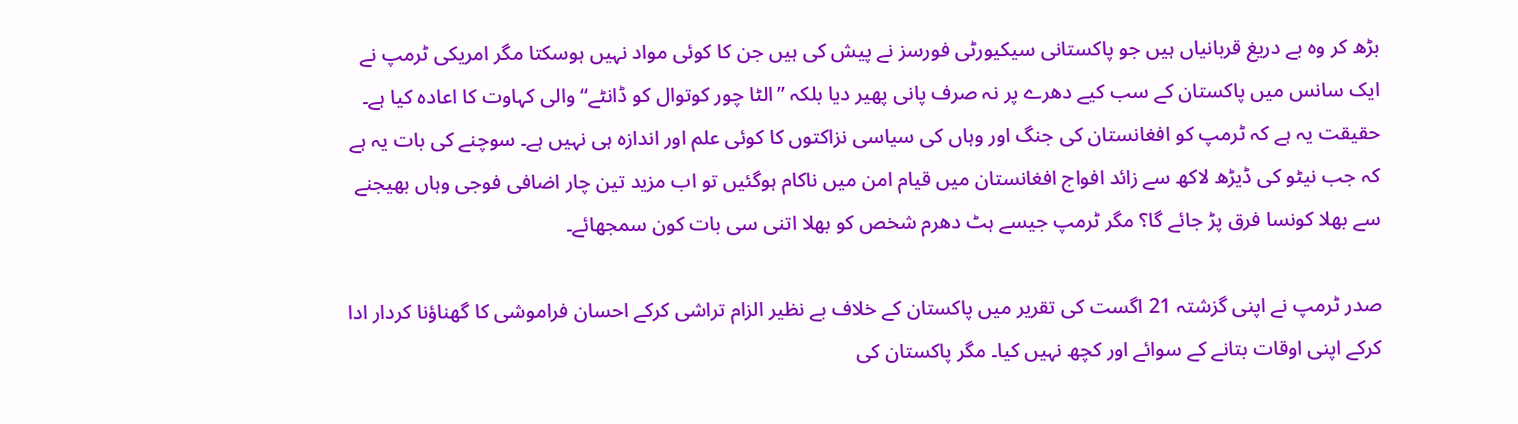بڑھ کر وہ بے دریغ قربانیاں ہیں جو پاکستانی سیکیورٹی فورسز نے پیش کی ہیں جن کا کوئی مواد نہیں ہوسکتا مگر امریکی ٹرمپ نے ایک سانس میں پاکستان کے سب کیے دھرے پر نہ صرف پانی پھیر دیا بلکہ ’’الٹا چور کوتوال کو ڈانٹے‘‘ والی کہاوت کا اعادہ کیا ہے۔ حقیقت یہ ہے کہ ٹرمپ کو افغانستان کی جنگ اور وہاں کی سیاسی نزاکتوں کا کوئی علم اور اندازہ ہی نہیں ہے۔ سوچنے کی بات یہ ہے کہ جب نیٹو کی ڈیڑھ لاکھ سے زائد افواج افغانستان میں قیام امن میں ناکام ہوگئیں تو اب مزید تین چار اضافی فوجی وہاں بھیجنے سے بھلا کونسا فرق پڑ جائے گا؟ مگر ٹرمپ جیسے ہٹ دھرم شخص کو بھلا اتنی سی بات کون سمجھائے۔

صدر ٹرمپ نے اپنی گزشتہ 21 اگست کی تقریر میں پاکستان کے خلاف بے نظیر الزام تراشی کرکے احسان فراموشی کا گھناؤنا کردار ادا کرکے اپنی اوقات بتانے کے سوائے اور کچھ نہیں کیا۔ مگر پاکستان کی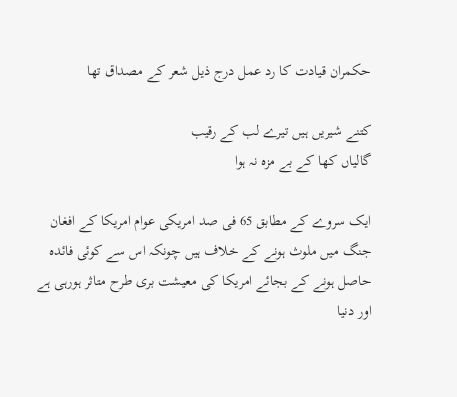حکمران قیادت کا رد عمل درج ذیل شعر کے مصداق تھا

کتنے شیریں ہیں تیرے لب کے رقیب
گالیاں کھا کے بے مزہ نہ ہوا

ایک سروے کے مطابق 65 فی صد امریکی عوام امریکا کے افغان جنگ میں ملوث ہونے کے خلاف ہیں چونکہ اس سے کوئی فائدہ حاصل ہونے کے بجائے امریکا کی معیشت بری طرح متاثر ہورہی ہے اور دنیا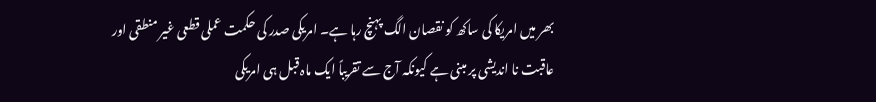بھر میں امریکا کی ساکھ کو نقصان الگ پہنچ رہا ہے۔ امریکی صدر کی حکمت عملی قطعی غیر منطقی اور عاقبت نا اندیشی پر مبنی ہے کیونکہ آج سے تقریباً ایک ماہ قبل ہی امریکی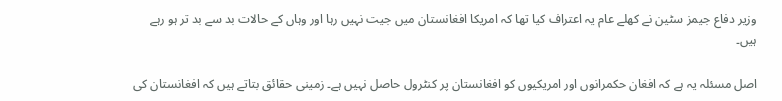وزیر دفاع جیمز سٹین نے کھلے عام یہ اعتراف کیا تھا کہ امریکا افغانستان میں جیت نہیں رہا اور وہاں کے حالات بد سے بد تر ہو رہے ہیں۔

اصل مسئلہ یہ ہے کہ افغان حکمرانوں اور امریکیوں کو افغانستان پر کنٹرول حاصل نہیں ہے۔ زمینی حقائق بتاتے ہیں کہ افغانستان کی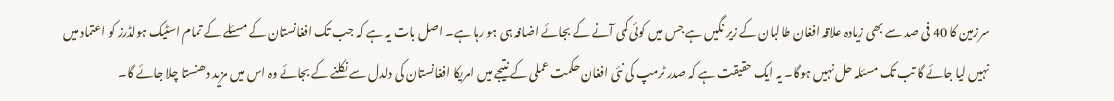سرزمین کا 40 فی صد سے بھی زیادہ علاقہ افغان طالبان کے زیر نگیں ہے جس میں کوئی کمی آنے کے بجائے اضافہ ہی ہو رہا ہے۔ اصل بات یہ ہے کہ جب تک افغانستان کے مسئلے کے تمام اسٹیک ہولڈرز کو اعتماد میں نہیں لیا جائے گا تب تک مسئلہ حل نہیں ہوگا۔ یہ ایک حقیقت ہے کہ صدر ٹرمپ کی نئی افغان حکمت عملی کے نتیجے میں امریکا افغانستان کی دلدل سے نکلنے کے بجائے وہ اس میں مزید دھنستا چلا جائے گا۔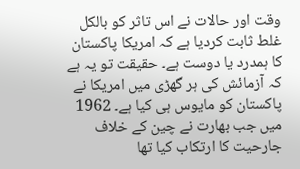وقت اور حالات نے اس تاثر کو بالکل غلط ثابت کردیا ہے کہ امریکا پاکستان کا ہمدرد یا دوست ہے۔ حقیقت تو یہ ہے کہ آزمائش کی ہر گھڑی میں امریکا نے پاکستان کو مایوس ہی کیا ہے۔ 1962 میں جب بھارت نے چین کے خلاف جارحیت کا ارتکاب کیا تھا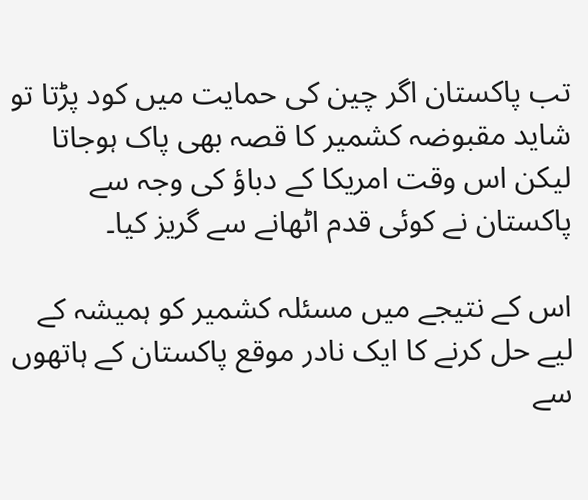تب پاکستان اگر چین کی حمایت میں کود پڑتا تو شاید مقبوضہ کشمیر کا قصہ بھی پاک ہوجاتا لیکن اس وقت امریکا کے دباؤ کی وجہ سے پاکستان نے کوئی قدم اٹھانے سے گریز کیا۔

اس کے نتیجے میں مسئلہ کشمیر کو ہمیشہ کے لیے حل کرنے کا ایک نادر موقع پاکستان کے ہاتھوں سے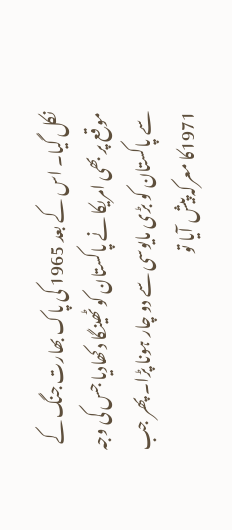نکل گیا۔ اس کے بعد 1965 کی پاک بھارت جنگ کے موقع پر بھی امریکا نے پاکستان کو ٹھینگا دکھادیا جس کی وجہ سے پاکستان کو بڑی مایوسی سے دو چار ہونا پڑا۔ پھر جب 1971کا معرکہ پیش آیا تو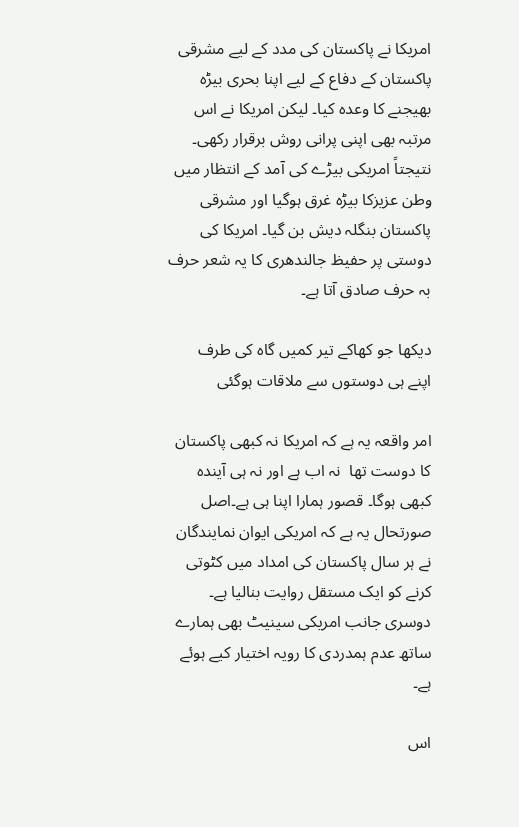امریکا نے پاکستان کی مدد کے لیے مشرقی پاکستان کے دفاع کے لیے اپنا بحری بیڑہ بھیجنے کا وعدہ کیا۔ لیکن امریکا نے اس مرتبہ بھی اپنی پرانی روش برقرار رکھی۔ نتیجتاً امریکی بیڑے کی آمد کے انتظار میں وطن عزیزکا بیڑہ غرق ہوگیا اور مشرقی پاکستان بنگلہ دیش بن گیا۔ امریکا کی دوستی پر حفیظ جالندھری کا یہ شعر حرف بہ حرف صادق آتا ہے۔

دیکھا جو کھاکے تیر کمیں گاہ کی طرف
اپنے ہی دوستوں سے ملاقات ہوگئی

امر واقعہ یہ ہے کہ امریکا نہ کبھی پاکستان کا دوست تھا  نہ اب ہے اور نہ ہی آیندہ کبھی ہوگا۔ قصور ہمارا اپنا ہی ہے۔اصل صورتحال یہ ہے کہ امریکی ایوان نمایندگان نے ہر سال پاکستان کی امداد میں کٹوتی کرنے کو ایک مستقل روایت بنالیا ہے۔ دوسری جانب امریکی سینیٹ بھی ہمارے ساتھ عدم ہمدردی کا رویہ اختیار کیے ہوئے ہے۔

اس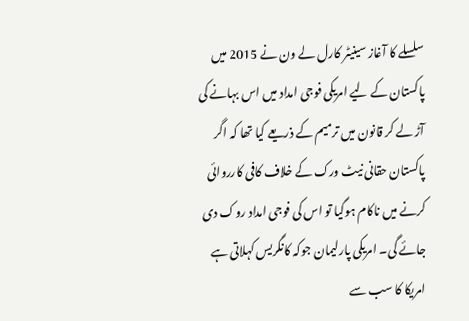سلسلے کا آغاز سینیٹر کارل لے ون نے 2015 میں پاکستان کے لیے امریکی فوجی امداد میں اس بہانے کی آڑ لے کر قانون میں ترمیم کے ذریعے کیا تھا کہ اگر پاکستان حقانی نیٹ ورک کے خلاف کافی کارروائی کرنے میں ناکام ہوگیا تو اس کی فوجی امداد روک دی جائے گی۔ امریکی پارلیمان جوکہ کانگریس کہلاتی ہے امریکا کا سب سے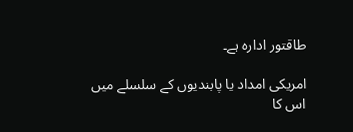طاقتور ادارہ ہے۔

امریکی امداد یا پابندیوں کے سلسلے میں اس کا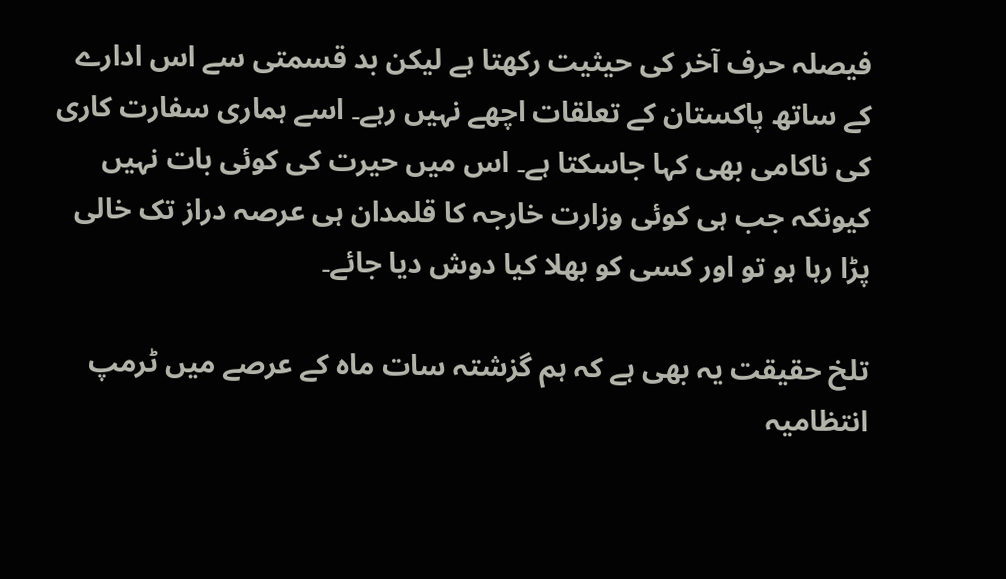فیصلہ حرف آخر کی حیثیت رکھتا ہے لیکن بد قسمتی سے اس ادارے کے ساتھ پاکستان کے تعلقات اچھے نہیں رہے۔ اسے ہماری سفارت کاری کی ناکامی بھی کہا جاسکتا ہے۔ اس میں حیرت کی کوئی بات نہیں کیونکہ جب ہی کوئی وزارت خارجہ کا قلمدان ہی عرصہ دراز تک خالی پڑا رہا ہو تو اور کسی کو بھلا کیا دوش دیا جائے۔

تلخ حقیقت یہ بھی ہے کہ ہم گزشتہ سات ماہ کے عرصے میں ٹرمپ انتظامیہ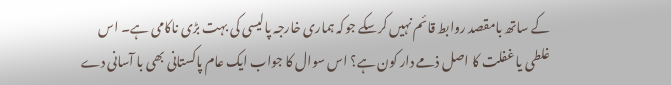کے ساتھ بامقصد روابط قائم نہیں کرسکے جوکہ ہماری خارجہ پالیسی کی بہت بڑی ناکامی ہے۔ اس غلطی یا غفلت کا اصل ذمے دار کون ہے؟ اس سوال کا جواب ایک عام پاکستانی بھی با آسانی دے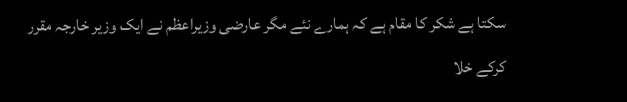سکتا ہے شکر کا مقام ہے کہ ہمارے نئے مگر عارضی وزیراعظم نے ایک وزیر خارجہ مقرر کرکے خلا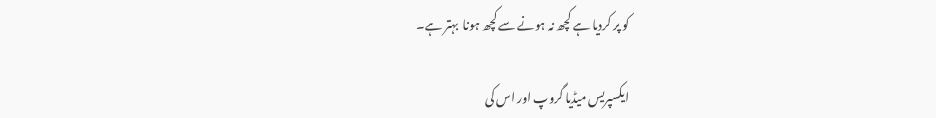کو پر کردیا ہے کچھ نہ ہونے سے کچھ ہونا  بہتر ہے۔

ایکسپریس میڈیا گروپ اور اس کی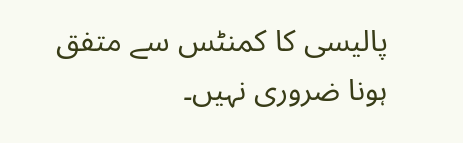پالیسی کا کمنٹس سے متفق ہونا ضروری نہیں۔